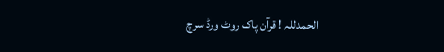الحمدللہ ! قرآن پاک روٹ ورڈ سرچ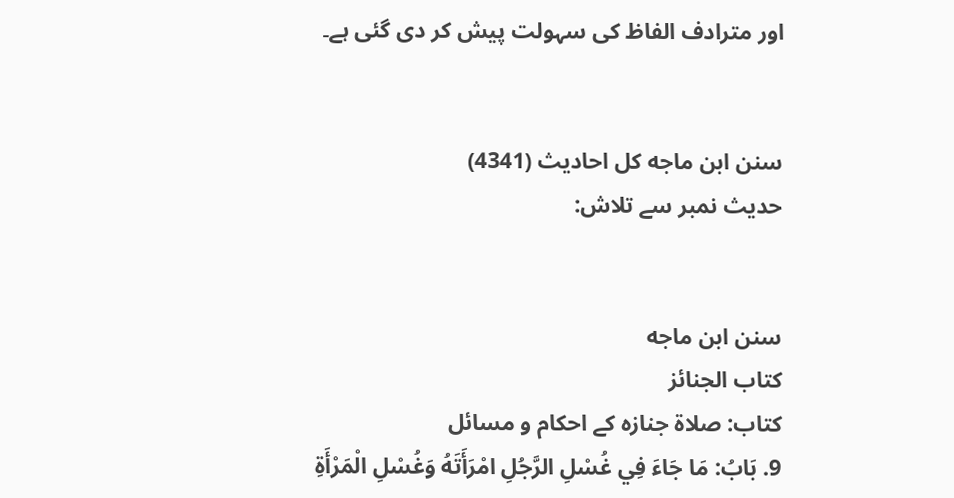اور مترادف الفاظ کی سہولت پیش کر دی گئی ہے۔


سنن ابن ماجه کل احادیث (4341)
حدیث نمبر سے تلاش:


سنن ابن ماجه
كتاب الجنائز
کتاب: صلاۃ جنازہ کے احکام و مسائل
9. بَابُ: مَا جَاءَ فِي غُسْلِ الرَّجُلِ امْرَأَتَهُ وَغُسْلِ الْمَرْأَةِ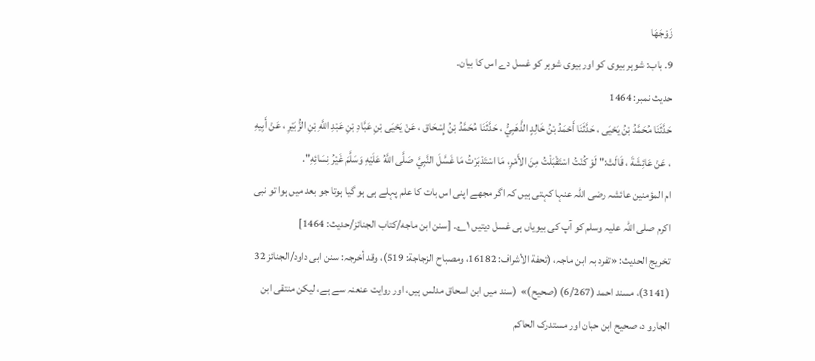زَوْجَهَا
9. باب: شوہر بیوی کو اور بیوی شوہر کو غسل دے اس کا بیان۔
حدیث نمبر: 1464
حَدَّثَنَا مُحَمَّدُ بْنُ يَحْيَى ، حَدَّثَنَا أَحْمَدُ بْنُ خَالِدٍ الذَّهَبِيُّ ، حَدَّثَنَا مُحَمَّدُ بْنُ إِسْحَاق ، عَنْ يَحْيَى بْنِ عَبَّادِ بْنِ عَبْدِ اللَّهِ بْنِ الزُّبَيْرِ ، عَنْ أَبِيهِ ، عَنْ عَائِشَةَ ، قَالَتْ:" لَوْ كُنْتُ اسْتَقْبَلْتُ مِنَ الأَمْرِ، مَا اسْتَدْبَرْتُ مَا غَسَّلَ النَّبِيَّ صَلَّى اللَّهُ عَلَيْهِ وَسَلَّمَ غَيْرُ نِسَائِهِ".
ام المؤمنین عائشہ رضی اللہ عنہا کہتی ہیں کہ اگر مجھے اپنی اس بات کا علم پہلے ہی ہو گیا ہوتا جو بعد میں ہوا تو نبی اکرم صلی اللہ علیہ وسلم کو آپ کی بیویاں ہی غسل دیتیں ۱؎۔ [سنن ابن ماجه/كتاب الجنائز/حدیث: 1464]
تخریج الحدیث: «تفرد بہ ابن ماجہ، (تحفة الأشراف: 16182، ومصباح الزجاجة: 519)، وقد أخرجہ: سنن ابی داود/الجنائز 32 (3141)، مسند احمد (6/267) (صحیح)»  (سند میں ابن اسحاق مدلس ہیں، اور روایت عنعنہ سے ہے، لیکن منتقی ابن الجارو د، صحیح ابن حبان اور مستدرک الحاکم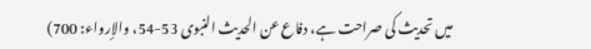میں تحدیث کی صراحت ہے، دفاع عن الحدیث النبوی 53-54، والإرواء: 700)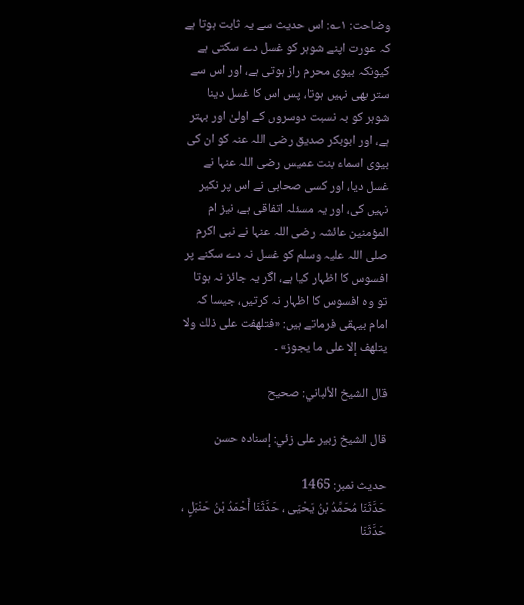وضاحت: ۱؎: اس حدیث سے یہ ثابت ہوتا ہے کہ عورت اپنے شوہر کو غسل دے سکتی ہے کیونکہ بیوی محرم راز ہوتی ہے، اور اس سے ستر بھی نہیں ہوتا، پس اس کا غسل دینا شوہر کو بہ نسبت دوسروں کے اولیٰ اور بہتر ہے، اور ابوبکر صدیق رضی اللہ عنہ کو ان کی بیوی اسماء بنت عمیس رضی اللہ عنہا نے غسل دیا، اور کسی صحابی نے اس پر نکیر نہیں کی، اور یہ مسئلہ اتفاقی ہے، نیز ام المؤمنین عائشہ رضی اللہ عنہا نے نبی اکرم صلی اللہ علیہ وسلم کو غسل نہ دے سکنے پر افسوس کا اظہار کیا ہے، اگر یہ جائز نہ ہوتا تو وہ افسوس کا اظہار نہ کرتیں، جیسا کہ امام بیہقی فرماتے ہیں: «فتلهفت على ذلك ولا يتلهف إلا على ما يجوز» ۔

قال الشيخ الألباني: صحيح

قال الشيخ زبير على زئي: إسناده حسن

حدیث نمبر: 1465
حَدَّثَنَا مُحَمَّدُ بْنُ يَحْيَى ، حَدَّثَنَا أَحْمَدُ بْنُ حَنْبَلٍ ، حَدَّثَنَا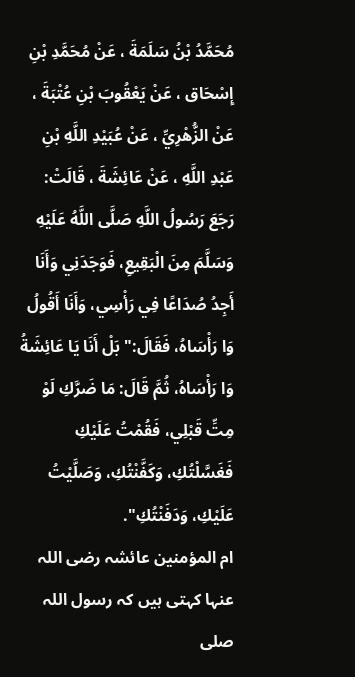مُحَمَّدُ بْنُ سَلَمَةَ ، عَنْ مُحَمَّدِ بْنِ إِسْحَاق ، عَنْ يَعْقُوبَ بْنِ عُتْبَةَ ، عَنْ الزُّهْرِيِّ ، عَنْ عُبَيْدِ اللَّهِ بْنِ عَبْدِ اللَّهِ ، عَنْ عَائِشَةَ ، قَالَتْ: رَجَعَ رَسُولُ اللَّهِ صَلَّى اللَّهُ عَلَيْهِ وَسَلَّمَ مِنَ الْبَقِيعِ، فَوَجَدَنِي وَأَنَا أَجِدُ صُدَاعًا فِي رَأْسِي، وَأَنَا أَقُولُ وَا رَأْسَاهُ، فَقَالَ:" بَلْ أَنَا يَا عَائِشَةُ وَا رَأْسَاهُ، ثُمَّ قَالَ: مَا ضَرَّكِ لَوْ مِتِّ قَبْلِي، فَقُمْتُ عَلَيْكِ فَغَسَّلْتُكِ، وَكَفَّنْتُكِ، وَصَلَّيْتُ عَلَيْكِ، وَدَفَنْتُكِ".
ام المؤمنین عائشہ رضی اللہ عنہا کہتی ہیں کہ رسول اللہ صلی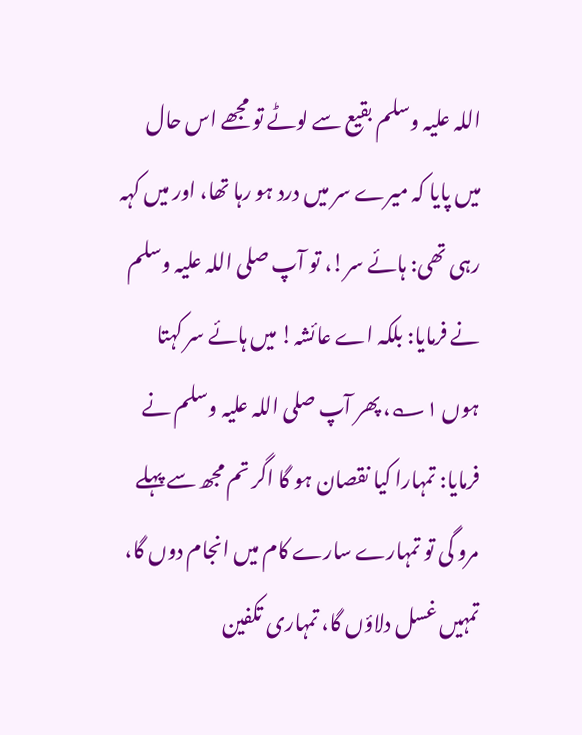اللہ علیہ وسلم بقیع سے لوٹے تو مجھے اس حال میں پایا کہ میرے سر میں درد ہو رہا تھا، اور میں کہہ رہی تھی: ہائے سر!، تو آپ صلی اللہ علیہ وسلم نے فرمایا: بلکہ اے عائشہ! میں ہائے سر کہتا ہوں ۱؎، پھر آپ صلی اللہ علیہ وسلم نے فرمایا: تمہارا کیا نقصان ہو گا اگر تم مجھ سے پہلے مرو گی تو تمہارے سارے کام میں انجام دوں گا، تمہیں غسل دلاؤں گا، تمہاری تکفین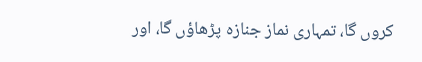کروں گا، تمہاری نماز جنازہ پڑھاؤں گا، اور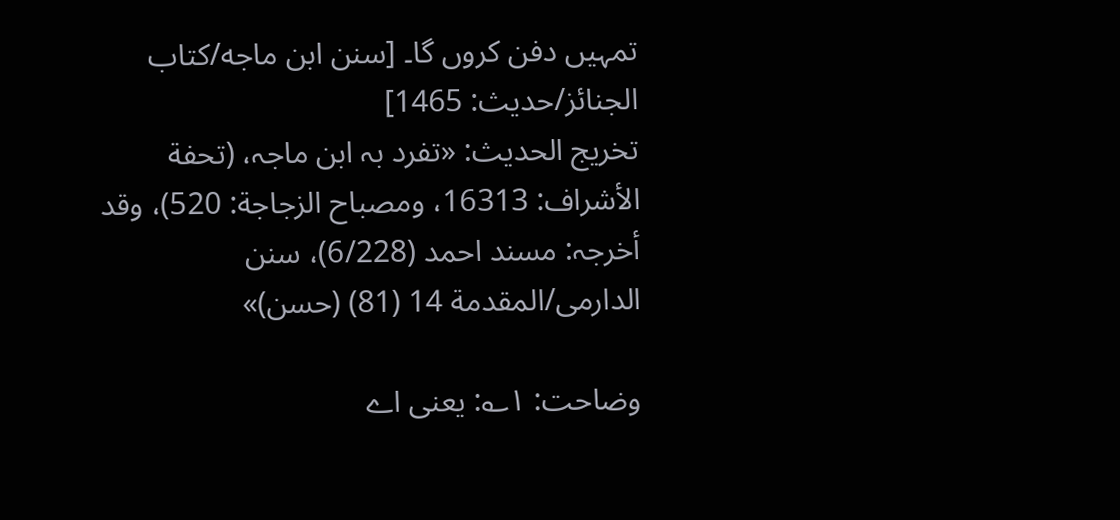تمہیں دفن کروں گا۔ [سنن ابن ماجه/كتاب الجنائز/حدیث: 1465]
تخریج الحدیث: «تفرد بہ ابن ماجہ، (تحفة الأشراف: 16313، ومصباح الزجاجة: 520)، وقد أخرجہ: مسند احمد (6/228)، سنن الدارمی/المقدمة 14 (81) (حسن)»

وضاحت: ۱؎: یعنی اے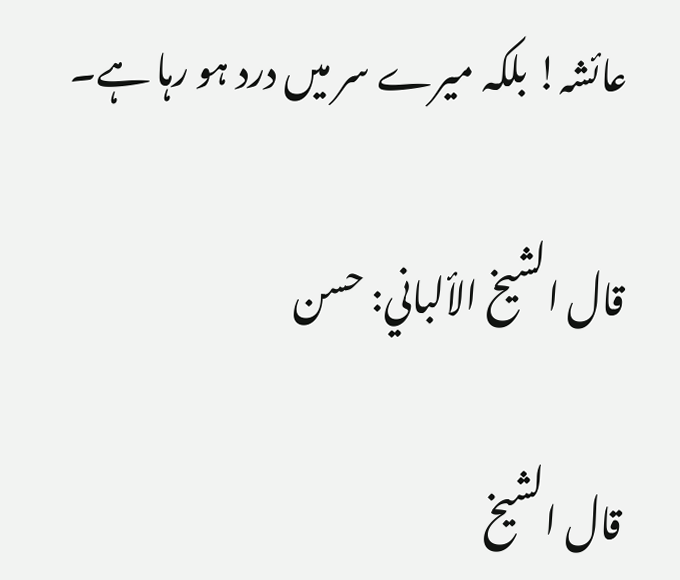عائشہ! بلکہ میرے سر میں درد ہو رہا ہے۔

قال الشيخ الألباني: حسن

قال الشيخ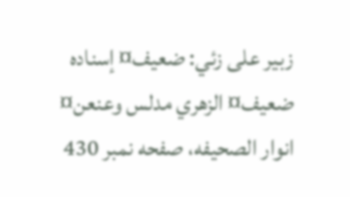زبير على زئي: ضعيف¤ إسناده ضعيف¤ الزھري مدلس وعنعن¤ انوار الصحيفه، صفحه نمبر 430